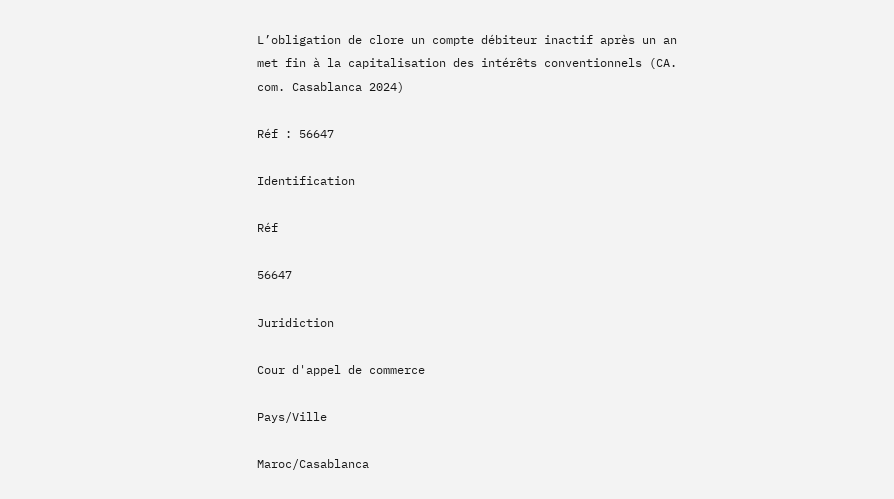L’obligation de clore un compte débiteur inactif après un an met fin à la capitalisation des intérêts conventionnels (CA. com. Casablanca 2024)

Réf : 56647

Identification

Réf

56647

Juridiction

Cour d'appel de commerce

Pays/Ville

Maroc/Casablanca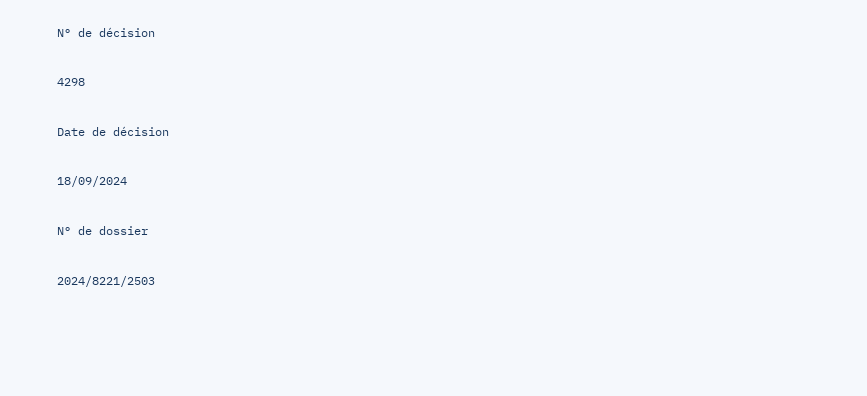N° de décision

4298

Date de décision

18/09/2024

N° de dossier

2024/8221/2503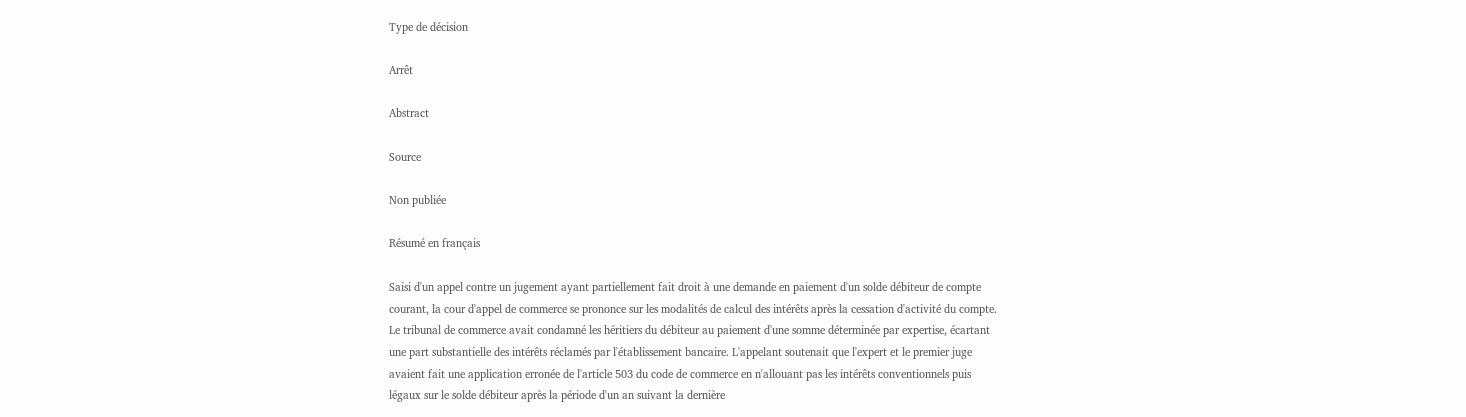Type de décision

Arrêt

Abstract

Source

Non publiée

Résumé en français

Saisi d'un appel contre un jugement ayant partiellement fait droit à une demande en paiement d'un solde débiteur de compte courant, la cour d'appel de commerce se prononce sur les modalités de calcul des intérêts après la cessation d'activité du compte. Le tribunal de commerce avait condamné les héritiers du débiteur au paiement d'une somme déterminée par expertise, écartant une part substantielle des intérêts réclamés par l'établissement bancaire. L'appelant soutenait que l'expert et le premier juge avaient fait une application erronée de l'article 503 du code de commerce en n'allouant pas les intérêts conventionnels puis légaux sur le solde débiteur après la période d'un an suivant la dernière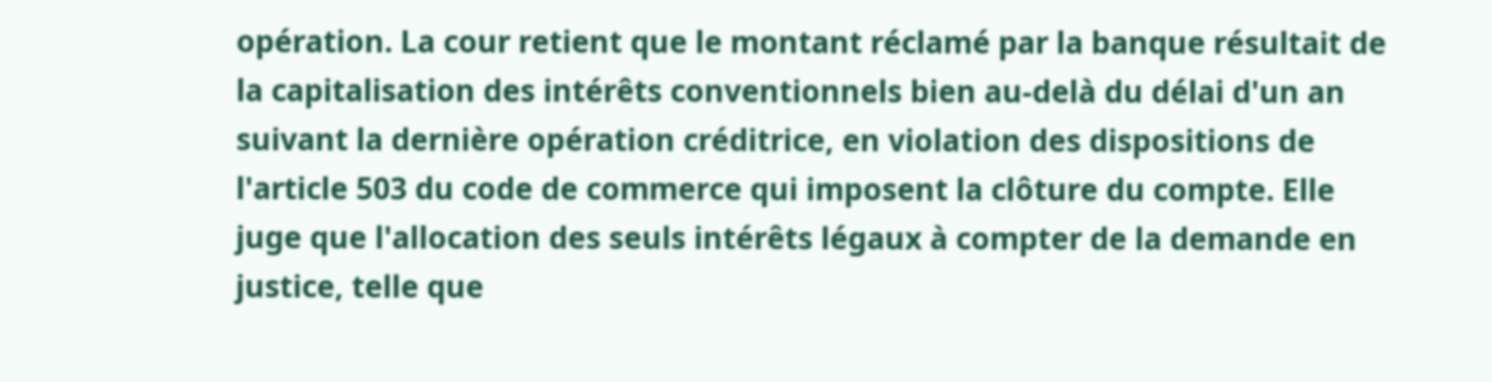opération. La cour retient que le montant réclamé par la banque résultait de la capitalisation des intérêts conventionnels bien au-delà du délai d'un an suivant la dernière opération créditrice, en violation des dispositions de l'article 503 du code de commerce qui imposent la clôture du compte. Elle juge que l'allocation des seuls intérêts légaux à compter de la demande en justice, telle que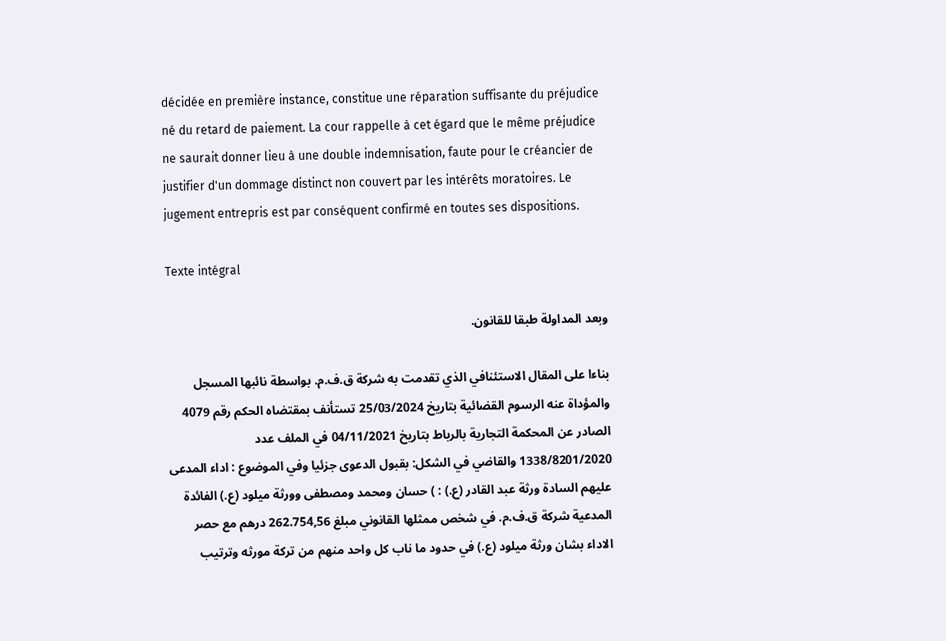décidée en première instance, constitue une réparation suffisante du préjudice né du retard de paiement. La cour rappelle à cet égard que le même préjudice ne saurait donner lieu à une double indemnisation, faute pour le créancier de justifier d'un dommage distinct non couvert par les intérêts moratoires. Le jugement entrepris est par conséquent confirmé en toutes ses dispositions.

Texte intégral

وبعد المداولة طبقا للقانون.

بناءا على المقال الاستئنافي الذي تقدمت به شركة ق.ف.م. بواسطة نائبها المسجل والمؤداة عنه الرسوم القضائية بتاريخ 25/03/2024 تستأنف بمقتضاه الحكم رقم 4079 الصادر عن المحكمة التجارية بالرباط بتاريخ 04/11/2021 في الملف عدد 1338/8201/2020 والقاضي في الشكل: بقبول الدعوى جزئيا وفي الموضوع : اداء المدعى عليهم السادة ورثة عبد القادر (ع.) : ) حسان ومحمد ومصطفى وورثة ميلود (ع.) الفائدة المدعية شركة ق.ف.م. في شخص ممثلها القانوني مبلغ 262.754,56 درهم مع حصر الاداء بشان ورثة ميلود (ع.) في حدود ما ناب كل واحد منهم من تركة مورثه وترتيب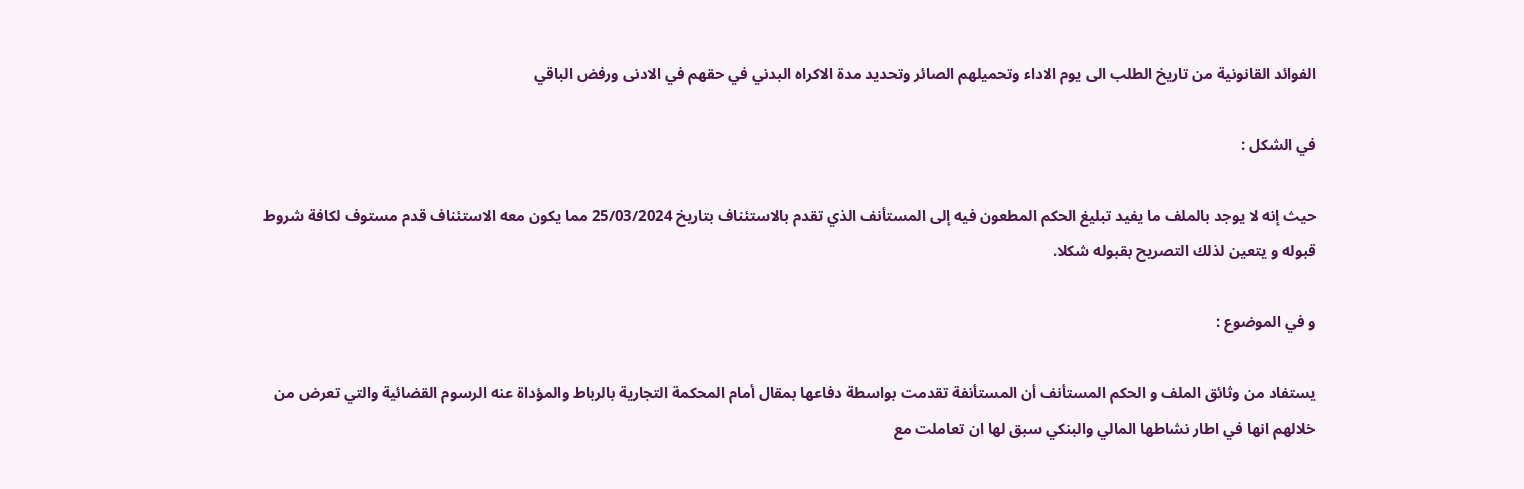الفوائد القانونية من تاريخ الطلب الى يوم الاداء وتحميلهم الصائر وتحديد مدة الاكراه البدني في حقهم في الادنى ورفض الباقي

في الشكل :

حيث إنه لا يوجد بالملف ما يفيد تبليغ الحكم المطعون فيه إلى المستأنف الذي تقدم بالاستئناف بتاريخ 25/03/2024 مما يكون معه الاستئناف قدم مستوف لكافة شروط قبوله و يتعين لذلك التصريح بقبوله شكلا.

و في الموضوع :

يستفاد من وثائق الملف و الحكم المستأنف أن المستأنفة تقدمت بواسطة دفاعها بمقال أمام المحكمة التجارية بالرباط والمؤداة عنه الرسوم القضائية والتي تعرض من خلالهم انها في اطار نشاطها المالي والبنكي سبق لها ان تعاملت مع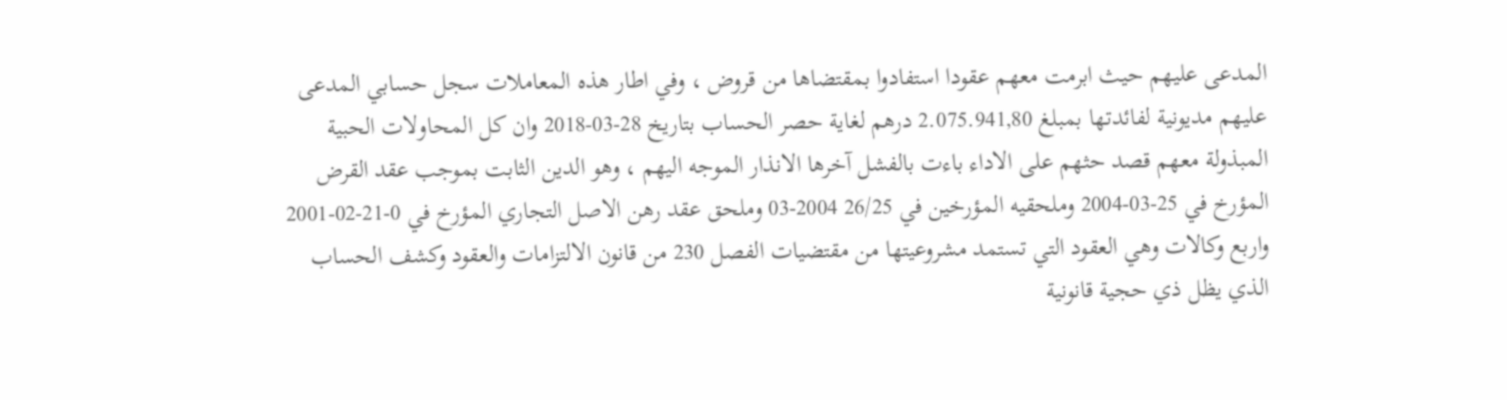المدعى عليهم حيث ابرمت معهم عقودا استفادوا بمقتضاها من قروض ، وفي اطار هذه المعاملات سجل حسابي المدعى عليهم مديونية لفائدتها بمبلغ 2.075.941,80 درهم لغاية حصر الحساب بتاريخ 28-03-2018 وان كل المحاولات الحبية المبذولة معهم قصد حثهم على الاداء باءت بالفشل آخرها الانذار الموجه اليهم ، وهو الدين الثابت بموجب عقد القرض المؤرخ في 25-03-2004 وملحقيه المؤرخين في 26/25 2004-03 وملحق عقد رهن الاصل التجاري المؤرخ في 0-21-02-2001 واربع وكالات وهي العقود التي تستمد مشروعيتها من مقتضيات الفصل 230 من قانون الالتزامات والعقود وكشف الحساب الذي يظل ذي حجية قانونية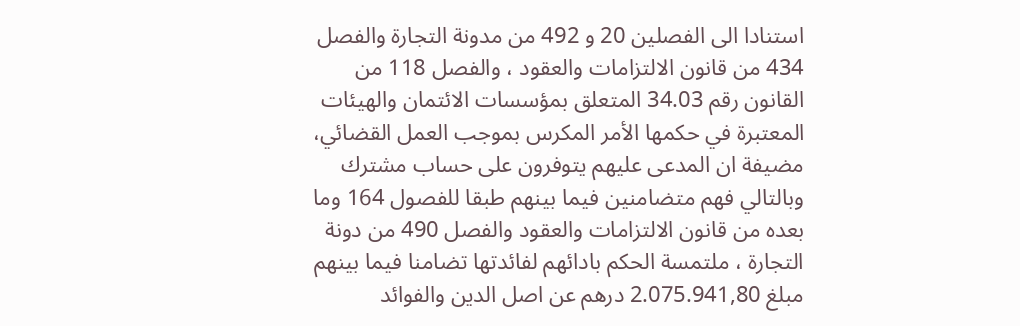استنادا الى الفصلين 20 و 492 من مدونة التجارة والفصل 434 من قانون الالتزامات والعقود ، والفصل 118 من القانون رقم 34.03 المتعلق بمؤسسات الائتمان والهيئات المعتبرة في حكمها الأمر المكرس بموجب العمل القضائي، مضيفة ان المدعى عليهم يتوفرون على حساب مشترك وبالتالي فهم متضامنين فيما بينهم طبقا للفصول 164 وما بعده من قانون الالتزامات والعقود والفصل 490 من دونة التجارة ، ملتمسة الحكم بادائهم لفائدتها تضامنا فيما بينهم مبلغ 2.075.941,80 درهم عن اصل الدين والفوائد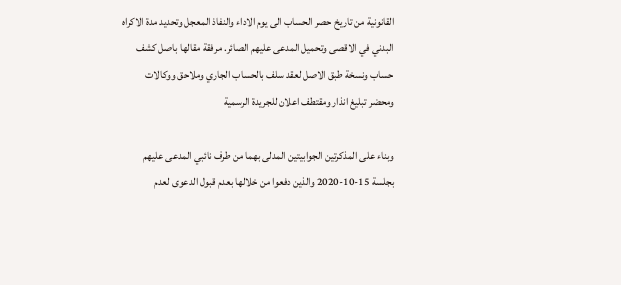القانونية من تاريخ حصر الحساب الى يوم الاداء والنفاذ المعجل وتحديد مدة الاكراه البدني في الاقصى وتحميل المدعى عليهم الصائر. مرفقة مقالها باصل كشف حساب ونسخة طبق الاصل لعقد سلف بالحساب الجاري وملاحق ووكالات ومحضر تبليغ انذار ومقتطف اعلان للجريدة الرسمية

وبناء على المذكرتين الجوابيتين المدلى بهما من طرف نائبي المدعى عليهم بجلسة 15-10-2020 والذين دفعوا من خلالها بعدم قبول الدعوى لعدم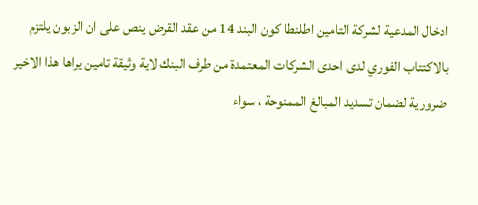ادخال المدعية لشركة التامين اطلنطا كون البند 14 من عقد القرض ينص على ان الزبون يلتزم بالاكتتاب الفوري لدى احدى الشركات المعتمدة من طرف البنك لاية وثيقة تامين يراها هذا الاخير ضرورية لضمان تسديد المبالغ الممنوحة ، سواء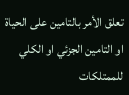تعلق الأمر بالتامين على الحياة او التامين الجزئي او الكلي للممتلكات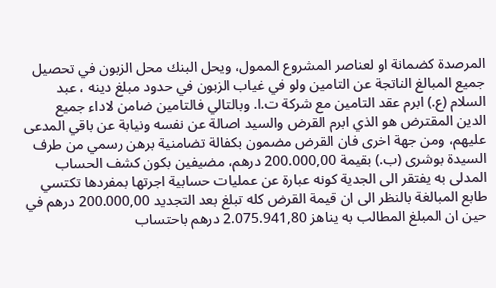المرصدة كضمانة او لعناصر المشروع الممول، ويحل البنك محل الزبون في تحصيل جميع المبالغ الناتجة عن التامين ولو في غياب الزبون في حدود مبلغ دينه ، عبد السلام (ع.) ابرم عقد التامين مع شركة ت.ا. وبالتالي فالتامين ضامن لاداء جميع الدين المقترض هو الذي ابرم القرض والسيد اصالة عن نفسه ونيابة عن باقي المدعى عليهم، ومن جهة اخرى فان القرض مضمون بكفالة تضامنية برهن رسمي من طرف السيدة بوشرى (ب.) بقيمة 200.000,00 درهم، مضيفين بكون كشف الحساب المدلى به يفتقر الى الجدية كونه عبارة عن عمليات حسابية اجرتها بمفردها تكتسي طابع المبالغة بالنظر الى ان قيمة القرض كله تبلغ بعد التجديد 200.000,00 درهم في حين ان المبلغ المطالب به يناهز 2.075.941,80 درهم باحتساب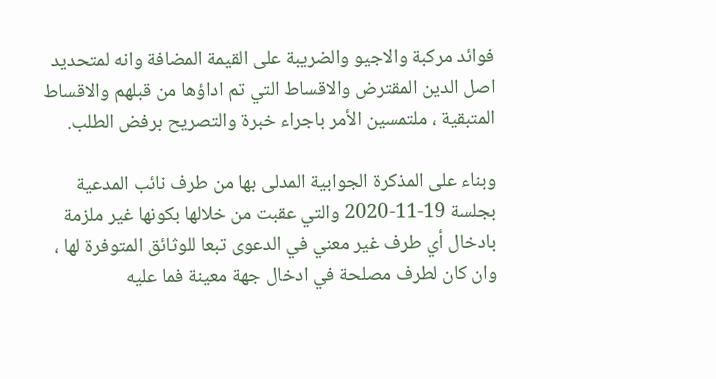فوائد مركبة والاجيو والضريبة على القيمة المضافة وانه لمتحديد اصل الدين المقترض والاقساط التي تم اداؤها من قبلهم والاقساط المتبقية ، ملتمسين الأمر باجراء خبرة والتصريح برفض الطلب.

وبناء على المذكرة الجوابية المدلى بها من طرف نائب المدعية بجلسة 19-11-2020 والتي عقبت من خلالها بكونها غير ملزمة بادخال أي طرف غير معني في الدعوى تبعا للوثائق المتوفرة لها ، وان كان لطرف مصلحة في ادخال جهة معينة فما عليه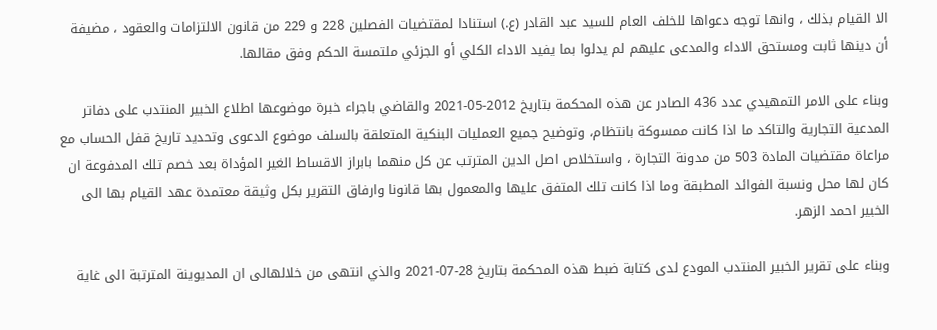الا القيام بذلك ، وانها توجه دعواها للخلف العام للسيد عبد القادر (ع.) استنادا لمقتضيات الفصلين 228 و 229 من قانون الالتزامات والعقود ، مضيفة أن دينها ثابت ومستحق الاداء والمدعى عليهم لم يدلوا بما يفيد الاداء الكلي أو الجزئي ملتمسة الحكم وفق مقالها.

وبناء على الامر التمهيدي عدد 436 الصادر عن هذه المحكمة بتاريخ 2012-05-2021 والقاضي باجراء خبرة موضوعها اطلاع الخبير المنتدب على دفاتر المدعية التجارية والتاكد ما اذا كانت ممسوكة بانتظام، وتوضيح جميع العمليات البنكية المتعلقة بالسلف موضوع الدعوى وتحديد تاريخ قفل الحساب مع مراعاة مقتضيات المادة 503 من مدونة التجارة ، واستخلاص اصل الدين المترتب عن كل منهما بابراز الاقساط الغير المؤداة بعد خصم تلك المدفوعة ان كان لها محل ونسبة الفوائد المطبقة وما اذا كانت تلك المتفق عليها والمعمول بها قانونا وارفاق التقرير بكل وثيقة معتمدة عهد القيام بها الى الخبير احمد الزهر.

وبناء على تقرير الخبير المنتدب المودع لدى كتابة ضبط هذه المحكمة بتاريخ 28-07-2021 والذي انتهى من خلالهالى ان المديوينة المترتبة الى غاية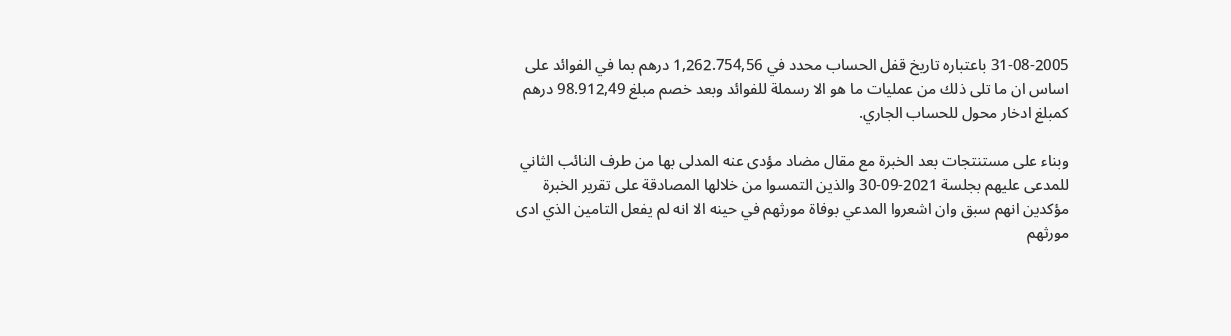31-08-2005 باعتباره تاريخ قفل الحساب محدد في 1,262.754,56 درهم بما في الفوائد على اساس ان ما تلى ذلك من عمليات ما هو الا رسملة للفوائد وبعد خصم مبلغ 98.912,49 درهم كمبلغ ادخار محول للحساب الجاري.

وبناء على مستنتجات بعد الخبرة مع مقال مضاد مؤدى عنه المدلى بها من طرف النائب الثاني للمدعى عليهم بجلسة 2021-09-30 والذين التمسوا من خلالها المصادقة على تقرير الخبرة مؤكدين انهم سبق وان اشعروا المدعي بوفاة مورثهم في حينه الا انه لم يفعل التامين الذي ادى مورثهم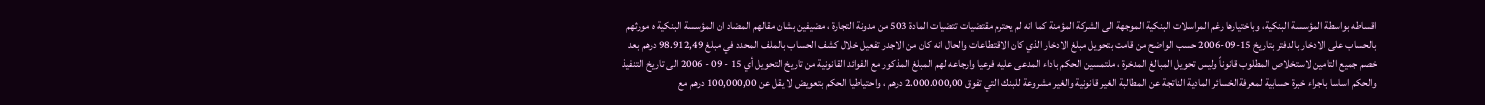اقساطه بواسطة المؤسسة البنكية، وباختيارها رغم المراسلات البنكية الموجهة الى الشركة المؤمنة كما انه لم يحترم مقتضيات تتضيات المادة 503 من مدونة التجارة ، مضيفين بشان مقالهم المضاد ان المؤسسة البنكية ه مورثهم بالحساب على الادخار بالدفتر بتاريخ 15-09-2006 حسب الواضح من قامت بتحويل مبلغ الادخار الذي كان الاقتطاعات والحال انه كان من الاجدر تفعيل خلال كشف الحساب بالملف المحدد في مبلغ 98.912,49 درهم بعد خصم جميع التامين لاستخلاص المطلوب قانوناً وليس تحويل المبالغ المدخرة ، ملتمسين الحكم باداء المدعى عليه فرعيا وارجاعه لهم المبلغ المذكور مع الفوائد القانونية من تاريخ التحويل أي 15 - 09 - 2006 الى تاريخ التنفيذ والحكم اساسا باجراء خبرة حسابية لمعرفةالخسائر المادية الناتجة عن المطالبة الغير قانونية والغير مشروعة للبنك التي تفوق 2.000.000,00 درهم ، واحتياطيا الحكم بتعويض لا يقل عن 100,000,00 درهم مع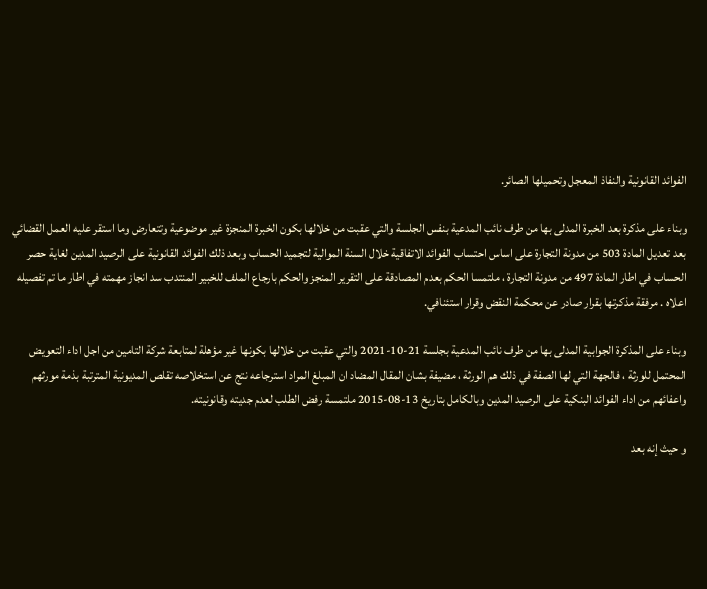الفوائد القانونية والنفاذ المعجل وتحميلها الصائر.

وبناء على مذكرة بعد الخبرة المدلى بها من طرف نائب المدعية بنفس الجلسة والتي عقبت من خلالها بكون الخبرة المنجزة غير موضوعية وتتعارض وما استقر عليه العمل القضائي بعد تعديل المادة 503 من مدونة التجارة على اساس احتساب الفوائد الاتفاقية خلال السنة الموالية لتجميد الحساب وبعد ذلك الفوائد القانونية على الرصيد المدين لغاية حصر الحساب في اطار المادة 497 من مدونة التجارة ، ملتمسا الحكم بعدم المصادقة على التقرير المنجز والحكم بارجاع الملف للخبير المنتدب سد انجاز مهمته في اطار ما تم تفصيله اعلاه . مرفقة مذكرتها بقرار صادر عن محكمة النقض وقرار استئنافي.

وبناء على المذكرة الجوابية المدلى بها من طرف نائب المدعية بجلسة 21-10-2021 والتي عقبت من خلالها بكونها غير مؤهلة لمتابعة شركة التامين من اجل اداء التعويض المحتمل للورثة ، فالجهة التي لها الصفة في ذلك هم الورثة ، مضيفة بشان المقال المضاد ان المبلغ المراد استرجاعه نتج عن استخلاصه تقلص المديونية المترتبة بذمة مورثهم واعفائهم من اداء الفوائد البنكية على الرصيد المدين وبالكامل بتاريخ 13-08-2015 ملتمسة رفض الطلب لعدم جديته وقانونيته.

و حيث إنه بعد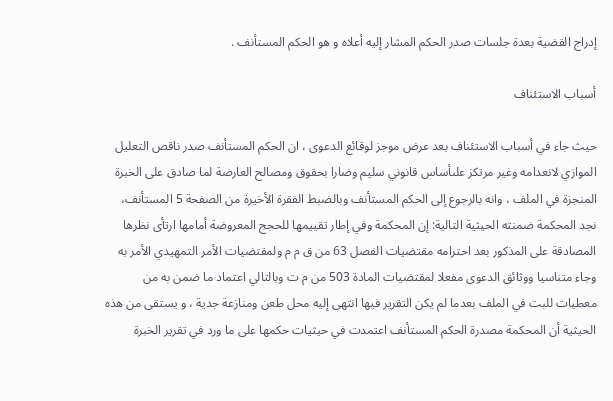إدراج القضية بعدة جلسات صدر الحكم المشار إليه أعلاه و هو الحكم المستأنف .

أسباب الاستئناف

حيث جاء في أسباب الاستئناف بعد عرض موجز لوقائع الدعوى ، ان الحكم المستأنف صدر ناقص التعليل الموازي لانعدامه وغير مرتكز علىأساس قانوني سليم وضارا بحقوق ومصالح العارضة لما صادق على الخبرة المنجزة في الملف ، وانه بالرجوع إلى الحكم المستأنف وبالضبط الفقرة الأخيرة من الصفحة 5 المستأنف، نجد المحكمة ضمنته الحيثية التالية: إن المحكمة وفي إطار تقييمها للحجج المعروضة أمامها ارتأى نظرها المصادقة على المذكور بعد احترامه مقتضيات الفصل 63 من ق م م ولمقتضيات الأمر التمهيدي الأمر به وجاء متناسيا ووثائق الدعوى مفعلا لمقتضيات المادة 503 من م ت وبالتالي اعتماد ما ضمن به من معطيات للبت في الملف بعدما لم يكن التقرير فيها انتهى إليه محل طعن ومنازعة جدية ، و يستقى من هذه الحيثية أن المحكمة مصدرة الحكم المستأنف اعتمدت في حيثيات حكمها على ما ورد في تقرير الخبرة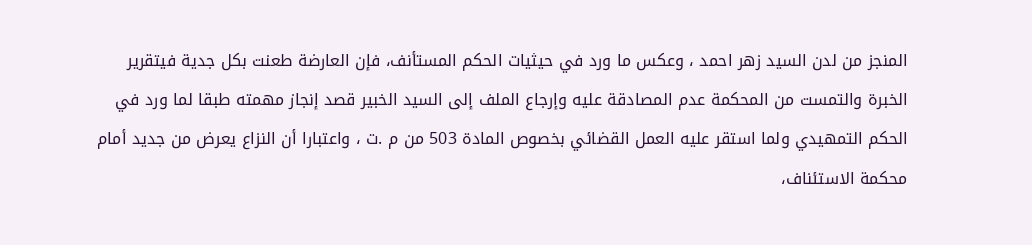المنجز من لدن السيد زهر احمد ، وعكس ما ورد في حيثيات الحكم المستأنف، فإن العارضة طعنت بكل جدية فيتقرير الخبرة والتمست من المحكمة عدم المصادقة عليه وإرجاع الملف إلى السيد الخبير قصد إنجاز مهمته طبقا لما ورد في الحكم التمهيدي ولما استقر عليه العمل القضائي بخصوص المادة 503 من م .ت ، واعتبارا أن النزاع يعرض من جديد أمام محكمة الاستئناف،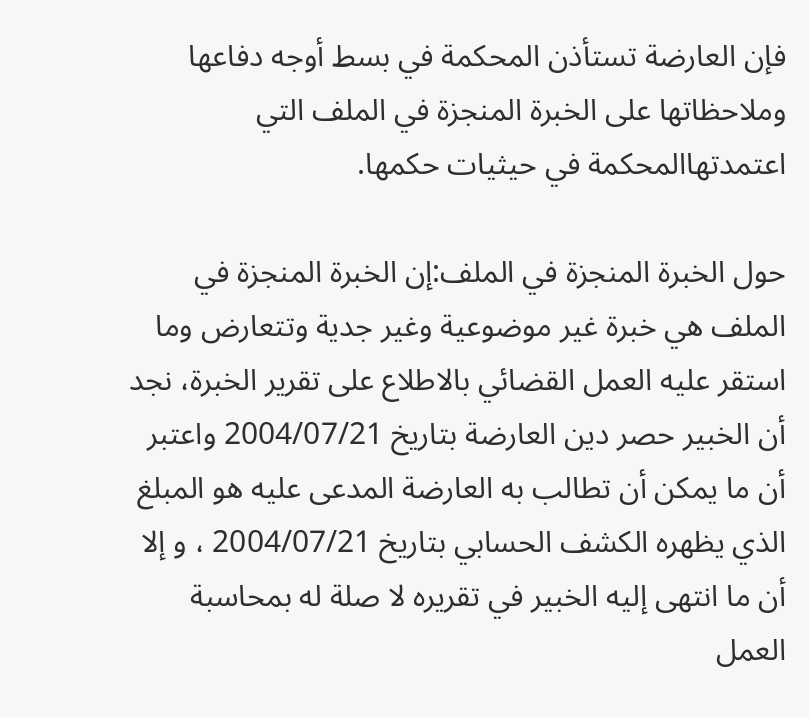فإن العارضة تستأذن المحكمة في بسط أوجه دفاعها وملاحظاتها على الخبرة المنجزة في الملف التي اعتمدتهاالمحكمة في حيثيات حكمها.

حول الخبرة المنجزة في الملف:إن الخبرة المنجزة في الملف هي خبرة غير موضوعية وغير جدية وتتعارض وما استقر عليه العمل القضائي بالاطلاع على تقرير الخبرة، نجد أن الخبير حصر دين العارضة بتاريخ 2004/07/21 واعتبر أن ما يمكن أن تطالب به العارضة المدعى عليه هو المبلغ الذي يظهره الكشف الحسابي بتاريخ 2004/07/21 ، و إلا أن ما انتهى إليه الخبير في تقريره لا صلة له بمحاسبة العمل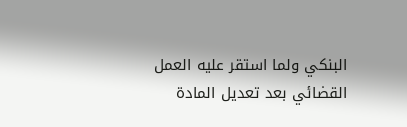البنكي ولما استقر عليه العمل القضائي بعد تعديل المادة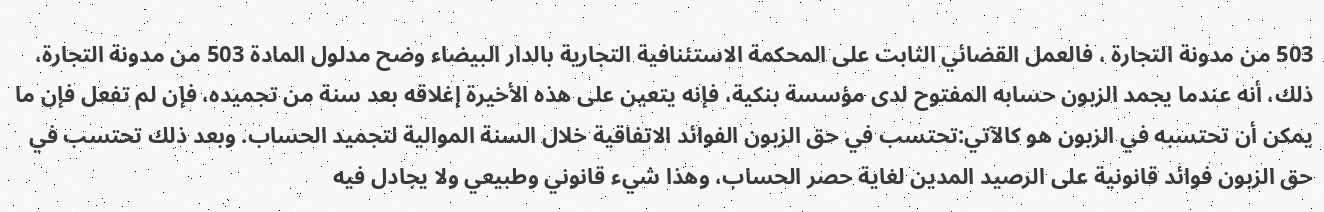503 من مدونة التجارة ، فالعمل القضائي الثابت على المحكمة الاستئنافية التجارية بالدار البيضاء وضح مدلول المادة 503 من مدونة التجارة، ذلك، أنه عندما يجمد الزبون حسابه المفتوح لدى مؤسسة بنكية، فإنه يتعين على هذه الأخيرة إغلاقه بعد سنة من تجميده، فإن لم تفعل فإن ما يمكن أن تحتسبه في الزبون هو كالآتي:تحتسب في حق الزبون الفوائد الاتفاقية خلال السنة الموالية لتجميد الحساب. وبعد ذلك تحتسب في حق الزبون فوائد قانونية على الرصيد المدين لغاية حصر الحساب، وهذا شيء قانوني وطبيعي ولا يجادل فيه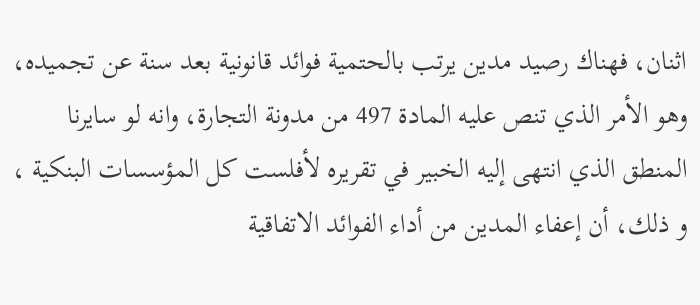اثنان، فهناك رصيد مدين يرتب بالحتمية فوائد قانونية بعد سنة عن تجميده، وهو الأمر الذي تنص عليه المادة 497 من مدونة التجارة، وانه لو سايرنا المنطق الذي انتهى إليه الخبير في تقريره لأفلست كل المؤسسات البنكية ، و ذلك، أن إعفاء المدين من أداء الفوائد الاتفاقية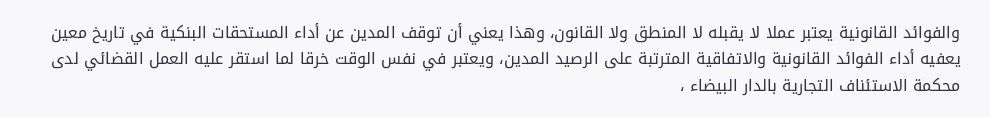والفوائد القانونية يعتبر عملا لا يقبله لا المنطق ولا القانون، وهذا يعني أن توقف المدين عن أداء المستحقات البنكية في تاريخ معين يعفيه أداء الفوائد القانونية والاتفاقية المترتبة على الرصيد المدين، ويعتبر في نفس الوقت خرقا لما استقر عليه العمل القضائي لدى محكمة الاستئناف التجارية بالدار البيضاء ،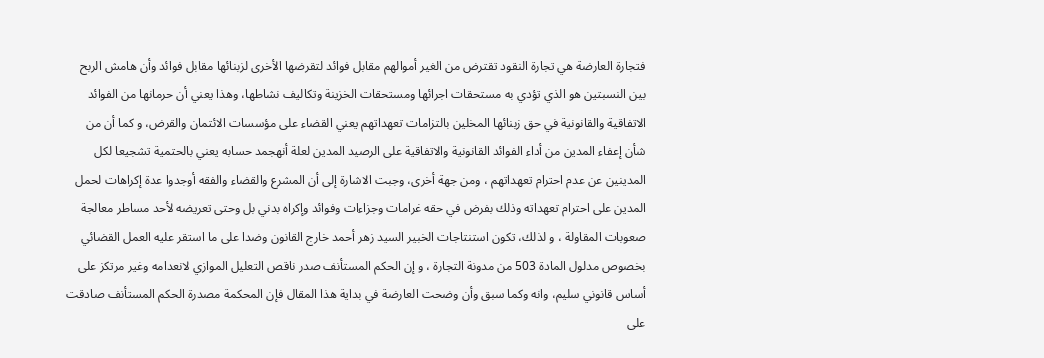فتجارة العارضة هي تجارة النقود تقترض من الغير أموالهم مقابل فوائد لتقرضها الأخرى لزبنائها مقابل فوائد وأن هامش الربح بين النسبتين هو الذي تؤدي به مستحقات اجرائها ومستحقات الخزينة وتكاليف نشاطها، وهذا يعني أن حرمانها من الفوائد الاتفاقية والقانونية في حق زبنائها المخلين بالتزامات تعهداتهم يعني القضاء على مؤسسات الائتمان والقرض، و كما أن من شأن إعفاء المدين من أداء الفوائد القانونية والاتفاقية على الرصيد المدين لعلة أنهجمد حسابه يعني بالحتمية تشجيعا لكل المدينين عن عدم احترام تعهداتهم ، ومن جهة أخرى، وجبت الاشارة إلى أن المشرع والقضاء والفقه أوجدوا عدة إكراهات لحمل المدين على احترام تعهداته وذلك بفرض في حقه غرامات وجزاءات وفوائد وإكراه بدني بل وحتى تعريضه لأحد مساطر معالجة صعوبات المقاولة ، و لذلك، تكون استنتاجات الخبير السيد زهر أحمد خارج القانون وضدا على ما استقر عليه العمل القضائي بخصوص مدلول المادة 503 من مدونة التجارة ، و إن الحكم المستأنف صدر ناقص التعليل الموازي لانعدامه وغير مرتكز على أساس قانوني سليم، وانه وكما سبق وأن وضحت العارضة في بداية هذا المقال فإن المحكمة مصدرة الحكم المستأنف صادقت على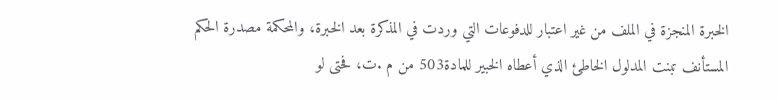الخبرة المنجزة في الملف من غير اعتبار للدفوعات التي وردت في المذكرة بعد الخبرة، والمحكمة مصدرة الحكم المستأنف تبنت المدلول الخاطئ الذي أعطاه الخبير للمادة503 من م .ت، فحتى لو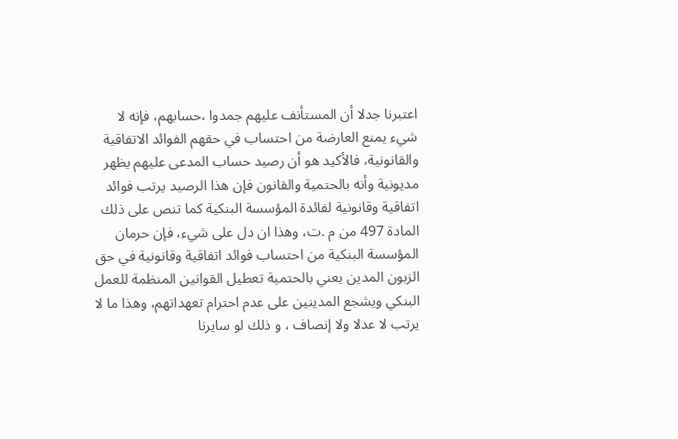اعتبرنا جدلا أن المستأنف عليهم جمدوا ،حسابهم، فإنه لا شيء يمنع العارضة من احتساب في حقهم الفوائد الاتفاقية والقانونية، فالأكيد هو أن رصيد حساب المدعى عليهم يظهر مديونية وأنه بالحتمية والقانون فإن هذا الرصيد يرتب فوائد اتفاقية وقانونية لفائدة المؤسسة البنكية كما تنص على ذلك المادة 497 من م .ت، وهذا ان دل على شيء، فإن حرمان المؤسسة البنكية من احتساب فوائد اتفاقية وقانونية في حق الزبون المدين يعني بالحتمية تعطيل القوانين المنظمة للعمل البنكي ويشجع المدينين على عدم احترام تعهداتهم، وهذا ما لا يرتب لا عدلا ولا إنصاف ، و ذلك لو سايرنا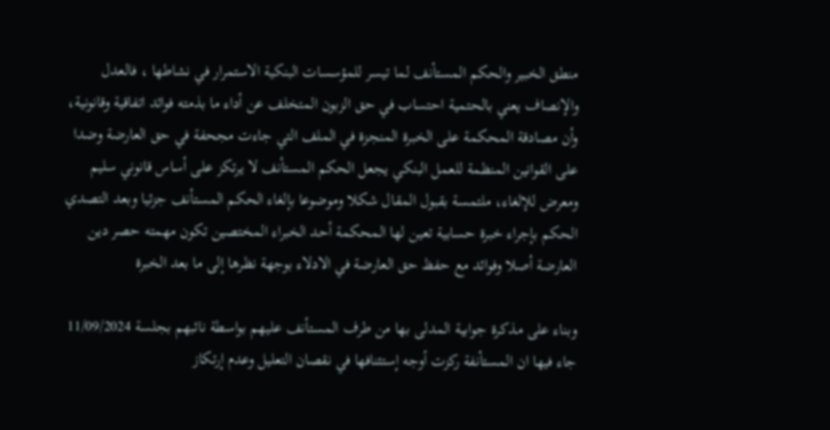منطق الخبير والحكم المستأنف لما تيسر للمؤسسات البنكية الاستمرار في نشاطها ، فالعدل والإنصاف يعني بالحتمية احتساب في حق الزبون المتخلف عن أداء ما بذمته فوائد اتفاقية وقانونية، وأن مصادقة المحكمة على الخبرة المنجزة في الملف التي جاءت مجحفة في حق العارضة وضدا على القوانين المنظمة للعمل البنكي يجعل الحكم المستأنف لا يرتكز على أساس قانوني سليم ومعرض للإلغاء، ملتمسة بقبول المقال شكلا وموضوعا بإلغاء الحكم المستأنف جزئيا وبعد التصدي الحكم بإجراء خبرة حسابية تعين لها المحكمة أحد الخبراء المختصين تكون مهمته حصر دين العارضة أصلا وفوائد مع حفظ حق العارضة في الادلاء بوجهة نظرها إلى ما بعد الخبرة

وبناء على مذكرة جوابية المدلى بها من طرف المستأنف عليهم بواسطة نائبهم بجلسة 11/09/2024 جاء فيها ان المستأنفة ركزت أوجه إستئنافها في نقصان التعليل وعدم إرتكاز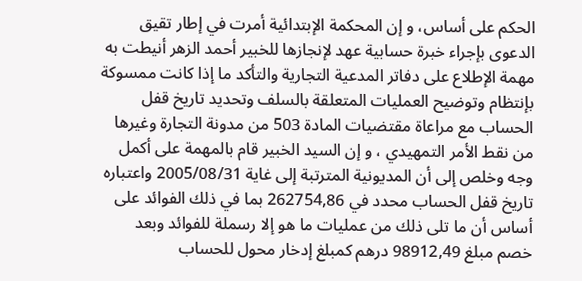الحكم على أساس، و إن المحكمة الإبتدائية أمرت في إطار تقيق الدعوى بإجراء خبرة حسابية عهد لإنجازها للخبير أحمد الزهر أنيطت به مهمة الإطلاع على دفاتر المدعية التجارية والتأكد ما إذا كانت ممسوكة بإنتظام وتوضيح العمليات المتعلقة بالسلف وتحديد تاريخ قفل الحساب مع مراعاة مقتضيات المادة 503 من مدونة التجارة وغيرها من نقط الأمر التمهيدي ، و إن السيد الخبير قام بالمهمة على أكمل وجه وخلص إلى أن المديونية المترتبة إلى غاية 2005/08/31 واعتباره تاريخ قفل الحساب محدد في 262754,86 بما في ذلك الفوائد على أساس أن ما تلى ذلك من عمليات ما هو إلا رسملة للفوائد وبعد خصم مبلغ 98912,49 درهم كمبلغ إدخار محول للحساب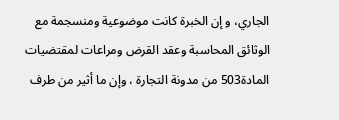الجاري، و إن الخبرة كانت موضوعية ومنسجمة مع الوثائق المحاسبة وعقد القرض ومراعات لمقتضيات المادة503 من مدونة التجارة ، وإن ما أثير من طرف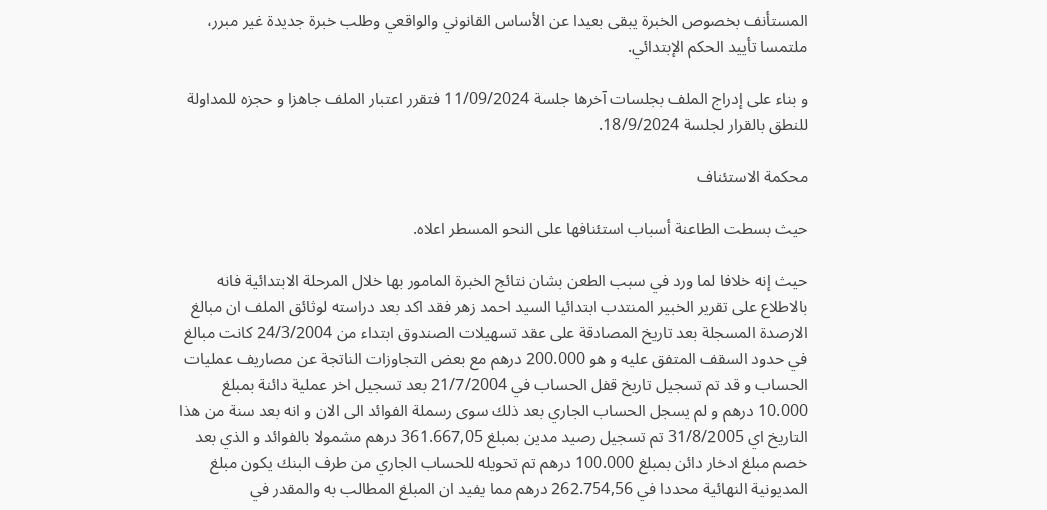المستأنف بخصوص الخبرة يبقى بعيدا عن الأساس القانوني والواقعي وطلب خبرة جديدة غير مبرر، ملتمسا تأييد الحكم الإبتدائي.

و بناء على إدراج الملف بجلسات آخرها جلسة 11/09/2024 فتقرر اعتبار الملف جاهزا و حجزه للمداولة للنطق بالقرار لجلسة 18/9/2024.

محكمة الاستئناف

حيث بسطت الطاعنة أسباب استئنافها على النحو المسطر اعلاه.

حيث إنه خلافا لما ورد في سبب الطعن بشان نتائج الخبرة المامور بها خلال المرحلة الابتدائية فانه بالاطلاع على تقرير الخبير المنتدب ابتدائيا السيد احمد زهر فقد اكد بعد دراسته لوثائق الملف ان مبالغ الارصدة المسجلة بعد تاريخ المصادقة على عقد تسهيلات الصندوق ابتداء من 24/3/2004 كانت مبالغ في حدود السقف المتفق عليه و هو 200.000 درهم مع بعض التجاوزات الناتجة عن مصاريف عمليات الحساب و قد تم تسجيل تاريخ قفل الحساب في 21/7/2004 بعد تسجيل اخر عملية دائنة بمبلغ 10.000 درهم و لم يسجل الحساب الجاري بعد ذلك سوى رسملة الفوائد الى الان و انه بعد سنة من هذا التاريخ اي 31/8/2005 تم تسجيل رصيد مدين بمبلغ 361.667,05 درهم مشمولا بالفوائد و الذي بعد خصم مبلغ ادخار دائن بمبلغ 100.000 درهم تم تحويله للحساب الجاري من طرف البنك يكون مبلغ المديونية النهائية محددا في 262.754,56 درهم مما يفيد ان المبلغ المطالب به والمقدر في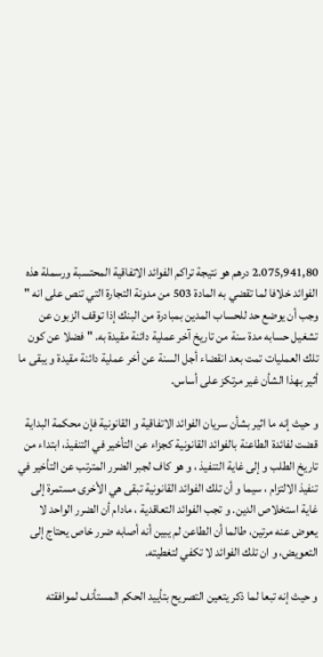2.075,941,80 درهم هو نتيجة تراكم الفوائد الاتفاقية المحتسبة ورسملة هذه الفوائد خلافا لما تقضي به المادة 503 من مدونة التجارة التي تنص على انه " وجب أن يوضع حد للحساب المدين بمبادرة من البنك إذا توقف الزبون عن تشغيل حسابه مدة سنة من تاريخ آخر عملية دائنة مقيدة به. " فضلا عن كون تلك العمليات تمت بعد انقضاء أجل السنة عن أخر عملية دائنة مقيدة و يبقى ما أثير بهذا الشأن غير مرتكز على أساس.

و حيث إنه ما اثير بشأن سريان الفوائد الاتفاقية و القانونية فإن محكمة البداية قضت لفائدة الطاعنة بالفوائد القانونية كجزاء عن التأخير في التنفيذ، ابتداء من تاريخ الطلب و إلى غاية التنفيذ ، و هو كاف لجبر الضرر المترتب عن التأخير في تنفيذ الالتزام ، سيما و أن تلك الفوائد القانونية تبقى هي الأخرى مستمرة إلى غاية استخلاص الدين. و تجب الفوائد التعاقدية ، مادام أن الضرر الواحد لا يعوض عنه مرتين، طالما أن الطاعن لم يبين أنه أصابه ضرر خاص يحتاج إلى التعويض، و ان تلك الفوائد لا تكفي لتغطيته.

و حيث إنه تبعا لما ذكر يتعين التصريح بتأييد الحكم المستأنف لموافقته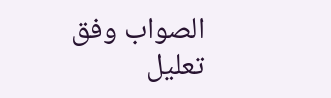الصواب وفق تعليل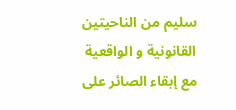سليم من الناحيتين القانونية و الواقعية مع إبقاء الصائر على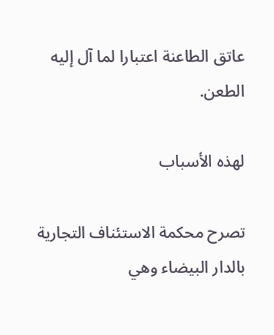عاتق الطاعنة اعتبارا لما آل إليه الطعن.

لهذه الأسباب

تصرح محكمة الاستئناف التجارية بالدار البيضاء وهي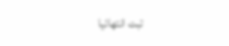تبت انتهائيا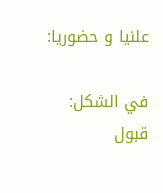علنيا و حضوريا:

في الشكل: قبول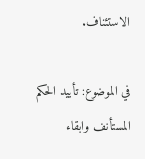الاستئناف.

في الموضوع: تأييد الحكم المستأنف وابقاء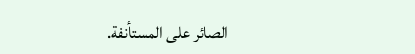الصائر على المستأنفة.